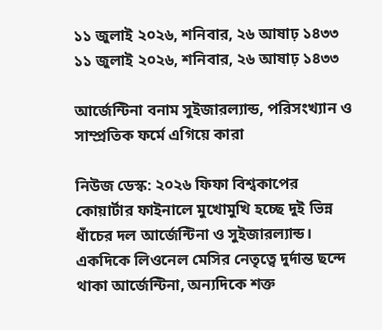১১ জুলাই ২০২৬, শনিবার, ২৬ আষাঢ় ১৪৩৩
১১ জুলাই ২০২৬, শনিবার, ২৬ আষাঢ় ১৪৩৩

আর্জেন্টিনা বনাম সুইজারল্যান্ড, পরিসংখ্যান ও সাম্প্রতিক ফর্মে এগিয়ে কারা

নিউজ ডেস্ক: ২০২৬ ফিফা বিশ্বকাপের কোয়ার্টার ফাইনালে মুখোমুখি হচ্ছে দুই ভিন্ন ধাঁচের দল আর্জেন্টিনা ও সুইজারল্যান্ড। একদিকে লিওনেল মেসির নেতৃত্বে দুর্দান্ত ছন্দে থাকা আর্জেন্টিনা, অন্যদিকে শক্ত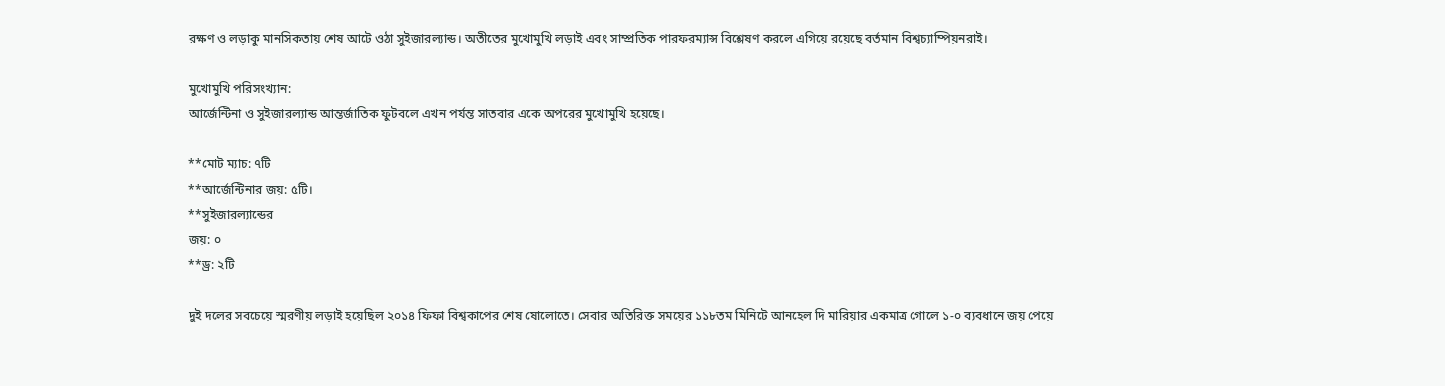রক্ষণ ও লড়াকু মানসিকতায় শেষ আটে ওঠা সুইজারল্যান্ড। অতীতের মুখোমুখি লড়াই এবং সাম্প্রতিক পারফরম্যান্স বিশ্লেষণ করলে এগিয়ে রয়েছে বর্তমান বিশ্বচ্যাম্পিয়নরাই।

মুখোমুখি পরিসংখ্যান:
আর্জেন্টিনা ও সুইজারল্যান্ড আন্তর্জাতিক ফুটবলে এখন পর্যন্ত সাতবার একে অপরের মুখোমুখি হয়েছে।

**মোট ম্যাচ: ৭টি
**আর্জেন্টিনার জয়: ৫টি।
**সুইজারল্যান্ডের
জয়: ০
**ড্র: ২টি

দুই দলের সবচেয়ে স্মরণীয় লড়াই হয়েছিল ২০১৪ ফিফা বিশ্বকাপের শেষ ষোলোতে। সেবার অতিরিক্ত সময়ের ১১৮তম মিনিটে আনহেল দি মারিয়ার একমাত্র গোলে ১-০ ব্যবধানে জয় পেয়ে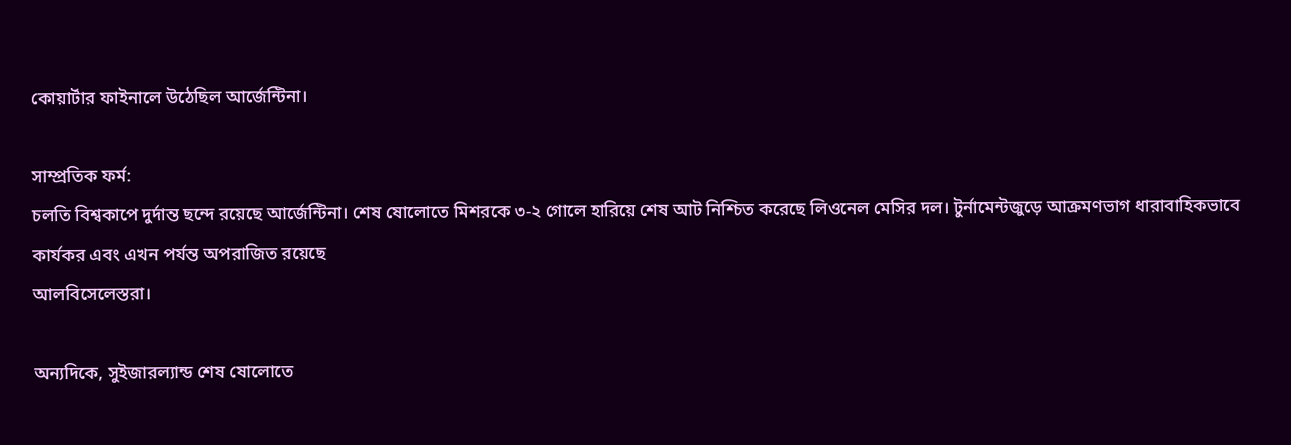কোয়ার্টার ফাইনালে উঠেছিল আর্জেন্টিনা।

সাম্প্রতিক ফর্ম:
চলতি বিশ্বকাপে দুর্দান্ত ছন্দে রয়েছে আর্জেন্টিনা। শেষ ষোলোতে মিশরকে ৩-২ গোলে হারিয়ে শেষ আট নিশ্চিত করেছে লিওনেল মেসির দল। টুর্নামেন্টজুড়ে আক্রমণভাগ ধারাবাহিকভাবে কার্যকর এবং এখন পর্যন্ত অপরাজিত রয়েছে
আলবিসেলেস্তরা।

অন্যদিকে, সুইজারল্যান্ড শেষ ষোলোতে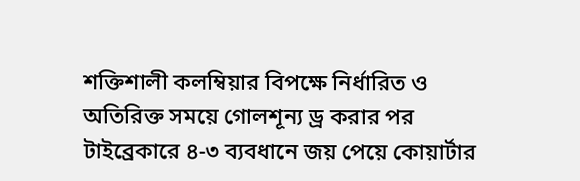শক্তিশালী কলম্বিয়ার বিপক্ষে নির্ধারিত ও অতিরিক্ত সময়ে গোলশূন্য ড্র করার পর টাইব্রেকারে ৪-৩ ব্যবধানে জয় পেয়ে কোয়ার্টার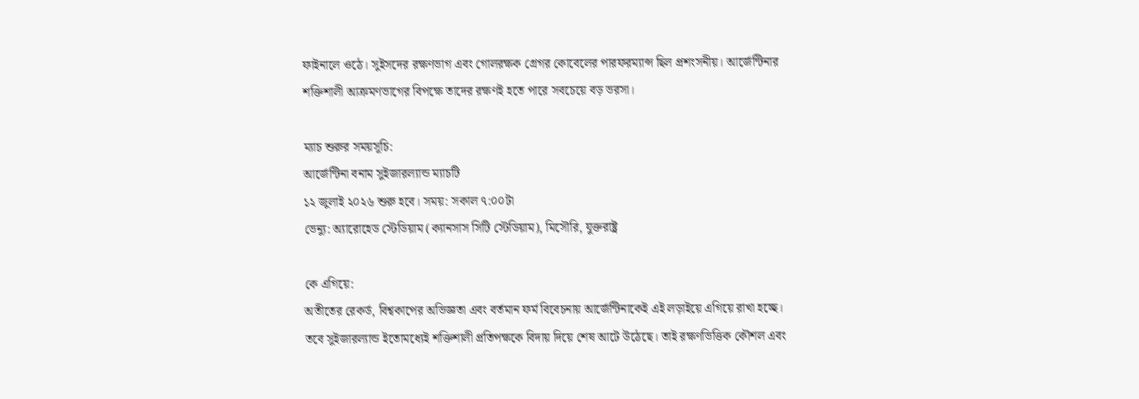ফাইনালে ওঠে। সুইসদের রক্ষণভাগ এবং গোলরক্ষক গ্রেগর কোবেলের পারফরম্যান্স ছিল প্রশংসনীয়। আর্জেন্টিনার শক্তিশালী আক্রমণভাগের বিপক্ষে তাদের রক্ষণই হতে পারে সবচেয়ে বড় ভরসা।

ম্যাচ শুরুর সময়সূচি:
আর্জেন্টিনা বনাম সুইজারল্যান্ড ম্যাচটি
১২ জুলাই ২০২৬ শুরু হবে। সময়: সকাল ৭:০০টা
ভেন্যু: অ্যারোহেড স্টেডিয়াম (ক্যানসাস সিটি স্টেডিয়াম), মিসৌরি, যুক্তরাষ্ট্র

কে এগিয়ে:
অতীতের রেকর্ড, বিশ্বকাপের অভিজ্ঞতা এবং বর্তমান ফর্ম বিবেচনায় আর্জেন্টিনাকেই এই লড়াইয়ে এগিয়ে রাখা হচ্ছে। তবে সুইজারল্যান্ড ইতোমধ্যেই শক্তিশালী প্রতিপক্ষকে বিদায় দিয়ে শেষ আটে উঠেছে। তাই রক্ষণভিত্তিক কৌশল এবং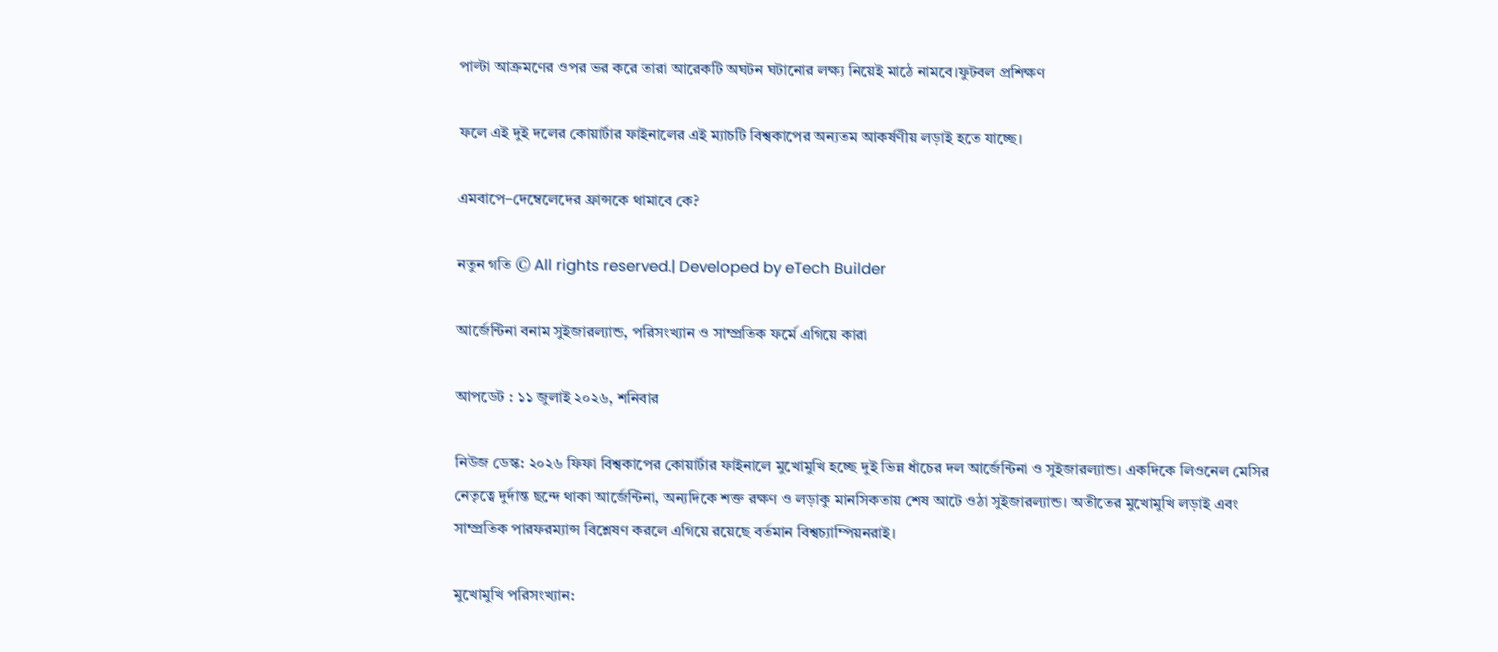পাল্টা আক্রমণের ওপর ভর করে তারা আরেকটি অঘটন ঘটানোর লক্ষ্য নিয়েই মাঠে নামবে।ফুটবল প্রশিক্ষণ

ফলে এই দুই দলের কোয়ার্টার ফাইনালের এই ম্যাচটি বিশ্বকাপের অন্যতম আকর্ষণীয় লড়াই হতে যাচ্ছে।

এমবাপে–দেম্বেলেদের ফ্রান্সকে থামাবে কে?

নতুন গতি © All rights reserved.| Developed by eTech Builder

আর্জেন্টিনা বনাম সুইজারল্যান্ড, পরিসংখ্যান ও সাম্প্রতিক ফর্মে এগিয়ে কারা

আপডেট : ১১ জুলাই ২০২৬, শনিবার

নিউজ ডেস্ক: ২০২৬ ফিফা বিশ্বকাপের কোয়ার্টার ফাইনালে মুখোমুখি হচ্ছে দুই ভিন্ন ধাঁচের দল আর্জেন্টিনা ও সুইজারল্যান্ড। একদিকে লিওনেল মেসির নেতৃত্বে দুর্দান্ত ছন্দে থাকা আর্জেন্টিনা, অন্যদিকে শক্ত রক্ষণ ও লড়াকু মানসিকতায় শেষ আটে ওঠা সুইজারল্যান্ড। অতীতের মুখোমুখি লড়াই এবং সাম্প্রতিক পারফরম্যান্স বিশ্লেষণ করলে এগিয়ে রয়েছে বর্তমান বিশ্বচ্যাম্পিয়নরাই।

মুখোমুখি পরিসংখ্যান: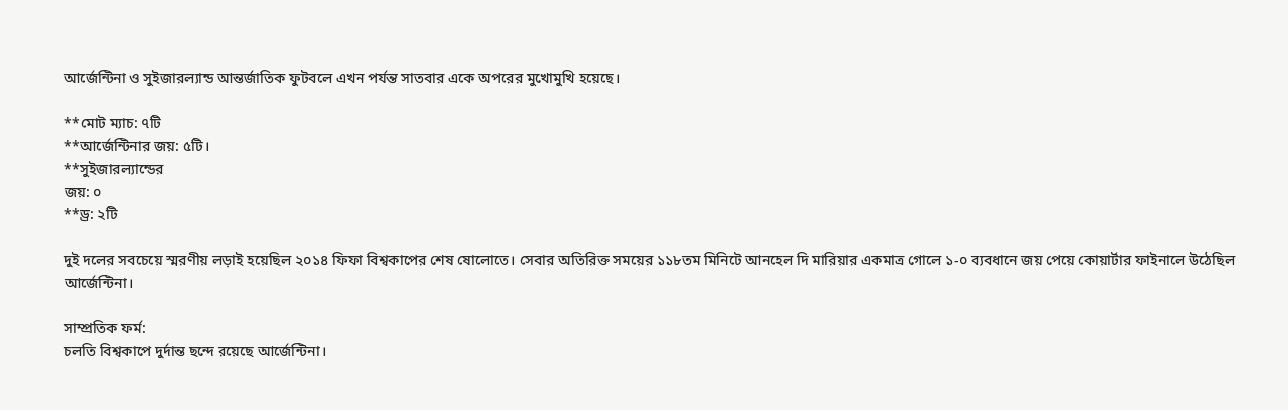আর্জেন্টিনা ও সুইজারল্যান্ড আন্তর্জাতিক ফুটবলে এখন পর্যন্ত সাতবার একে অপরের মুখোমুখি হয়েছে।

**মোট ম্যাচ: ৭টি
**আর্জেন্টিনার জয়: ৫টি।
**সুইজারল্যান্ডের
জয়: ০
**ড্র: ২টি

দুই দলের সবচেয়ে স্মরণীয় লড়াই হয়েছিল ২০১৪ ফিফা বিশ্বকাপের শেষ ষোলোতে। সেবার অতিরিক্ত সময়ের ১১৮তম মিনিটে আনহেল দি মারিয়ার একমাত্র গোলে ১-০ ব্যবধানে জয় পেয়ে কোয়ার্টার ফাইনালে উঠেছিল আর্জেন্টিনা।

সাম্প্রতিক ফর্ম:
চলতি বিশ্বকাপে দুর্দান্ত ছন্দে রয়েছে আর্জেন্টিনা।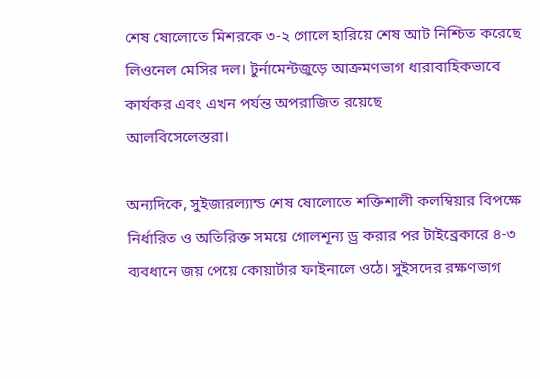শেষ ষোলোতে মিশরকে ৩-২ গোলে হারিয়ে শেষ আট নিশ্চিত করেছে লিওনেল মেসির দল। টুর্নামেন্টজুড়ে আক্রমণভাগ ধারাবাহিকভাবে কার্যকর এবং এখন পর্যন্ত অপরাজিত রয়েছে
আলবিসেলেস্তরা।

অন্যদিকে, সুইজারল্যান্ড শেষ ষোলোতে শক্তিশালী কলম্বিয়ার বিপক্ষে নির্ধারিত ও অতিরিক্ত সময়ে গোলশূন্য ড্র করার পর টাইব্রেকারে ৪-৩ ব্যবধানে জয় পেয়ে কোয়ার্টার ফাইনালে ওঠে। সুইসদের রক্ষণভাগ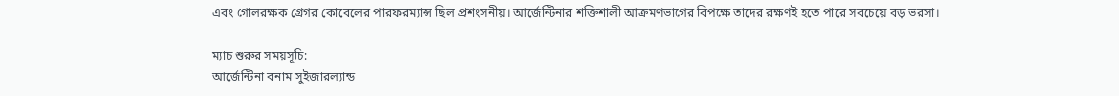এবং গোলরক্ষক গ্রেগর কোবেলের পারফরম্যান্স ছিল প্রশংসনীয়। আর্জেন্টিনার শক্তিশালী আক্রমণভাগের বিপক্ষে তাদের রক্ষণই হতে পারে সবচেয়ে বড় ভরসা।

ম্যাচ শুরুর সময়সূচি:
আর্জেন্টিনা বনাম সুইজারল্যান্ড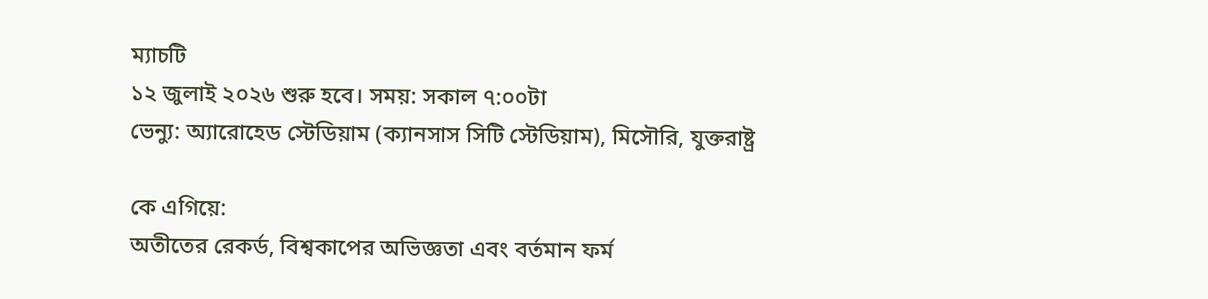ম্যাচটি
১২ জুলাই ২০২৬ শুরু হবে। সময়: সকাল ৭:০০টা
ভেন্যু: অ্যারোহেড স্টেডিয়াম (ক্যানসাস সিটি স্টেডিয়াম), মিসৌরি, যুক্তরাষ্ট্র

কে এগিয়ে:
অতীতের রেকর্ড, বিশ্বকাপের অভিজ্ঞতা এবং বর্তমান ফর্ম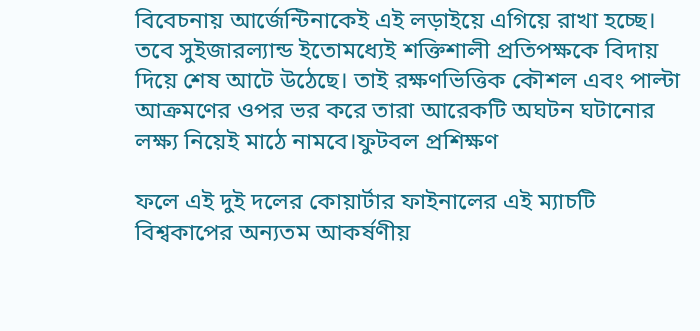বিবেচনায় আর্জেন্টিনাকেই এই লড়াইয়ে এগিয়ে রাখা হচ্ছে। তবে সুইজারল্যান্ড ইতোমধ্যেই শক্তিশালী প্রতিপক্ষকে বিদায় দিয়ে শেষ আটে উঠেছে। তাই রক্ষণভিত্তিক কৌশল এবং পাল্টা আক্রমণের ওপর ভর করে তারা আরেকটি অঘটন ঘটানোর লক্ষ্য নিয়েই মাঠে নামবে।ফুটবল প্রশিক্ষণ

ফলে এই দুই দলের কোয়ার্টার ফাইনালের এই ম্যাচটি বিশ্বকাপের অন্যতম আকর্ষণীয়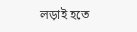লড়াই হতে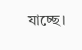যাচ্ছে।